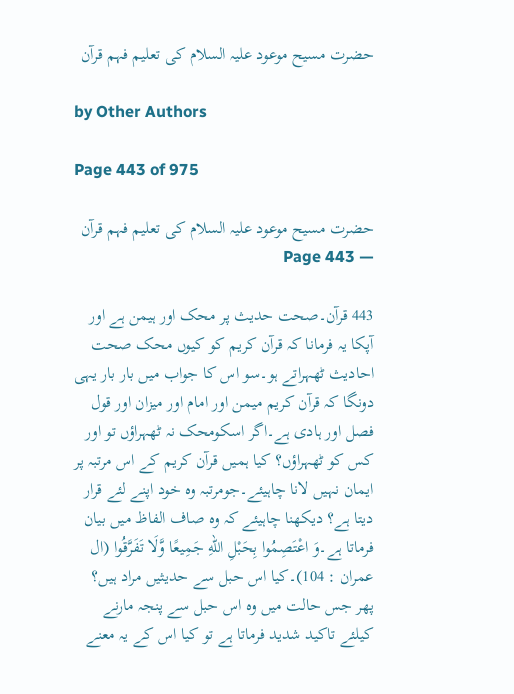حضرت مسیح موعود علیہ السلام کی تعلیم فہم قرآن

by Other Authors

Page 443 of 975

حضرت مسیح موعود علیہ السلام کی تعلیم فہم قرآن — Page 443

443 قرآن۔صحت حدیث پر محک اور ہیمن ہے اور آپکا یہ فرمانا کہ قرآن کریم کو کیوں محک صحت احادیث ٹھہراتے ہو۔سو اس کا جواب میں بار بار یہی دونگا کہ قرآن کریم میمن اور امام اور میزان اور قول فصل اور ہادی ہے۔اگر اسکومحک نہ ٹھہراؤں تو اور کس کو ٹھہراؤں؟ کیا ہمیں قرآن کریم کے اس مرتبہ پر ایمان نہیں لانا چاہیئے۔جومرتبہ وہ خود اپنے لئے قرار دیتا ہے؟ دیکھنا چاہیئے کہ وہ صاف الفاظ میں بیان فرماتا ہے۔وَ اعْتَصِمُوا بِحَبْلِ اللهِ جَمِيعًا وَّلَا تَفَرَّقُوا (ال عمران : 104)۔کیا اس حبل سے حدیثیں مراد ہیں؟ پھر جس حالت میں وہ اس حبل سے پنجہ مارنے کیلئے تاکید شدید فرماتا ہے تو کیا اس کے یہ معنے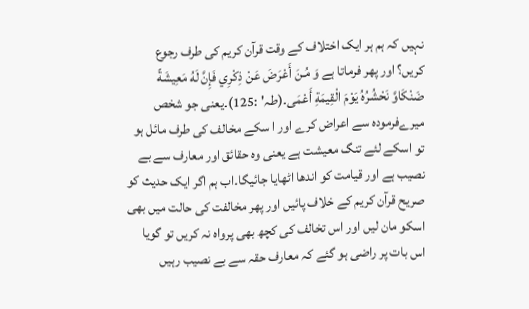نہیں کہ ہم ہر ایک اختلاف کے وقت قرآن کریم کی طرف رجوع کریں؟ اور پھر فرماتا ہے وَ مُـنَ أَعْرَضَ عَنْ ذِكْرِي فَإِنَّ لَهُ مَعِيشَةً ضَنْكَاوَّ نَحْشُرُهُ يَوْمَ الْقِيمَةِ أَعْمَى۔(طہ' :125)۔یعنی جو شخص میرےفرمودہ سے اعراض کرے اور ا سکے مخالف کی طرف مائل ہو تو اسکے لئے تنگ معیشت ہے یعنی وہ حقائق اور معارف سے بے نصیب ہے اور قیامت کو اندھا اٹھایا جائیگا۔اب ہم اگر ایک حدیث کو صریح قرآن کریم کے خلاف پائیں اور پھر مخالفت کی حالت میں بھی اسکو مان لیں اور اس تخالف کی کچھ بھی پرواہ نہ کریں تو گویا اس بات پر راضی ہو گئے کہ معارف حقہ سے بے نصیب رہیں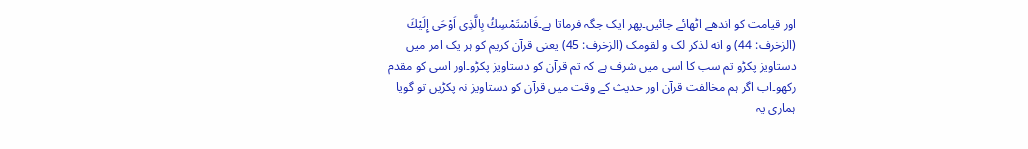اور قیامت کو اندھے اٹھائے جائیں۔پھر ایک جگہ فرماتا ہے۔فَاسْتَمْسِكُ بِالَّذِى اَوْحَى إِلَيْكَ (الزخرف: 44) و انه لذکر لک و لقومک (الزخرف: 45) یعنی قرآن کریم کو ہر یک امر میں دستاویز پکڑو تم سب کا اسی میں شرف ہے کہ تم قرآن کو دستاویز پکڑو۔اور اسی کو مقدم رکھو۔اب اگر ہم مخالفت قرآن اور حدیث کے وقت میں قرآن کو دستاویز نہ پکڑیں تو گویا ہماری یہ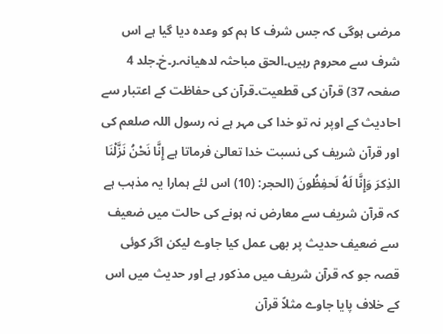مرضی ہوگی کہ جس شرف کا ہم کو وعدہ دیا گیا ہے اس شرف سے محروم رہیں۔الحق مباحثہ لدھیانہ۔ر۔خ۔جلد 4 صفحہ 37) قرآن کی قطعیت۔قرآن کی حفاظت کے اعتبار سے احادیث کے اوپر نہ تو خدا کی مہر ہے نہ رسول اللہ صلعم کی اور قرآن شریف کی نسبت خدا تعالیٰ فرماتا ہے إِنَّا نَحْنُ نَزَّلْنَا الذِكرَ وَإِنَّا لَهُ لَحفِظُونَ (الحجر: (10) اس لئے ہمارا یہ مذہب ہے کہ قرآن شریف سے معارض نہ ہونے کی حالت میں ضعیف سے ضعیف حدیث پر بھی عمل کیا جاوے لیکن اگر کوئی قصہ جو کہ قرآن شریف میں مذکور ہے اور حدیث میں اس کے خلاف پایا جاوے مثلاً قرآن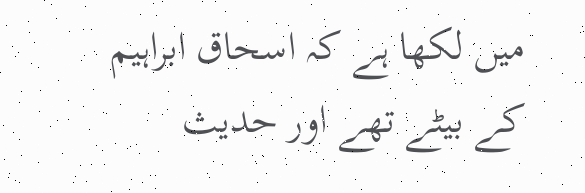میں لکھا ہے کہ اسحاق ابراہیم کے بیٹے تھے اور حدیث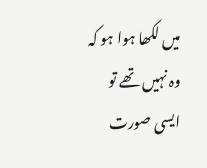میں لکھا ہوا ہو کہ وہ نہیں تھے تو ایسی صورت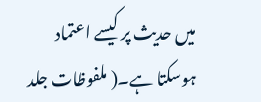میں حدیث پر کیسے اعتماد ہوسکتا ہے۔( ملفوظات جلد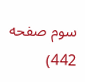سوم صفحه 442)